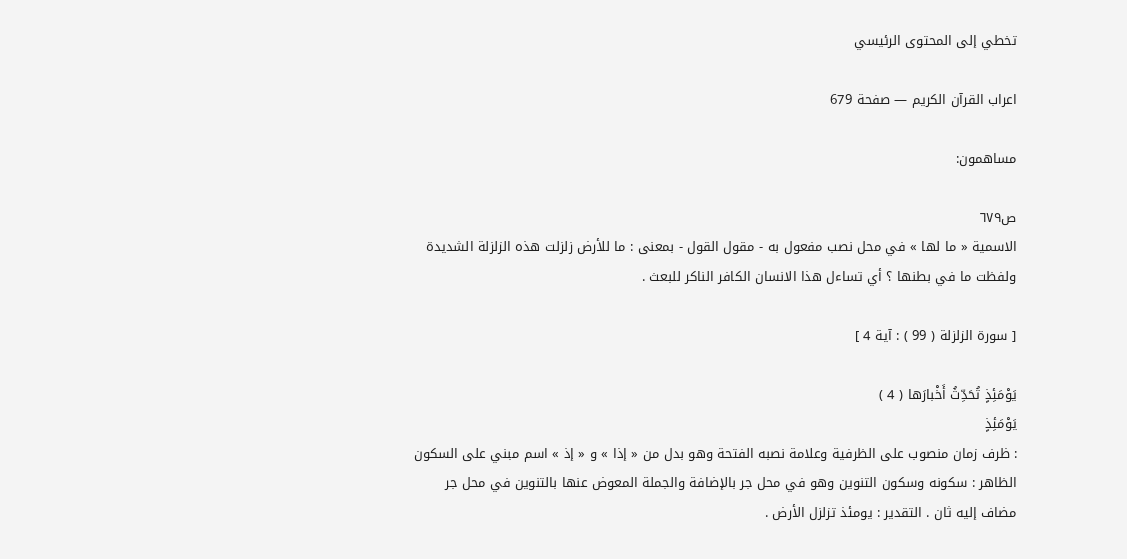تخطي إلى المحتوى الرئيسي

اعراب القرآن الكريم — صفحة 679

مساهمون:

ص٦٧٩
الاسمية « ما لها » في محل نصب مفعول به - مقول القول - بمعنى : ما للأرض زلزلت هذه الزلزلة الشديدة ولفظت ما في بطنها ؟ أي تساءل هذا الانسان الكافر الناكر للبعث .

[ سورة الزلزلة ( 99 ) : آية 4 ]

يَوْمَئِذٍ تُحَدِّثُ أَخْبارَها ( 4 )
يَوْمَئِذٍ
: ظرف زمان منصوب على الظرفية وعلامة نصبه الفتحة وهو بدل من « إذا » و « إذ » اسم مبني على السكون الظاهر : سكونه وسكون التنوين وهو في محل جر بالإضافة والجملة المعوض عنها بالتنوين في محل جر مضاف إليه ثان . التقدير : يومئذ تزلزل الأرض .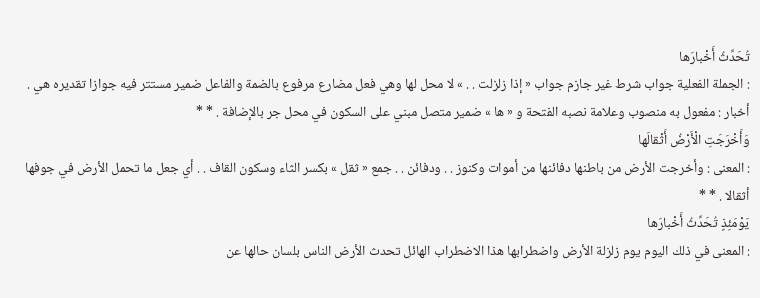تُحَدِّثُ أَخْبارَها
: الجملة الفعلية جواب شرط غير جازم جواب « إذا زلزلت . . » لا محل لها وهي فعل مضارع مرفوع بالضمة والفاعل ضمير مستتر فيه جوازا تقديره هي . أخبار : مفعول به منصوب وعلامة نصبه الفتحة و « ها » ضمير متصل مبني على السكون في محل جر بالإضافة . * *
وَأَخْرَجَتِ الْأَرْضُ أَثْقالَها
: المعنى : وأخرجت الأرض من باطنها دفائنها من أموات وكنوز . . ودفائن . . جمع « ثقل » بكسر الثاء وسكون القاف . . أي جعل ما تحمل الأرض في جوفها أثقالا . * *
يَوْمَئِذٍ تُحَدِّثُ أَخْبارَها
: المعنى في ذلك اليوم يوم زلزلة الأرض واضطرابها هذا الاضطراب الهائل تحدث الأرض الناس بلسان حالها عن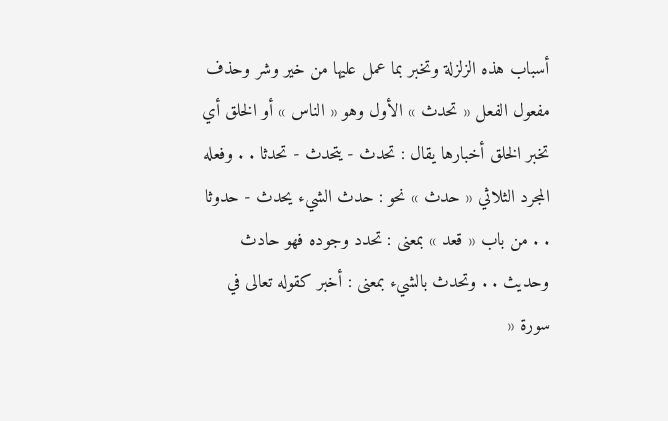أسباب هذه الزلزلة وتخبر بما عمل عليها من خير وشر وحذف مفعول الفعل « تحدث » الأول وهو « الناس » أو الخلق أي تخبر الخلق أخبارها يقال : تحدث - يتحدث - تحدثا . . وفعله المجرد الثلاثي « حدث » نحو : حدث الشيء يحدث - حدوثا . . من باب « قعد » بمعنى : تحدد وجوده فهو حادث وحديث . . وتحدث بالشيء بمعنى : أخبر كقوله تعالى في سورة «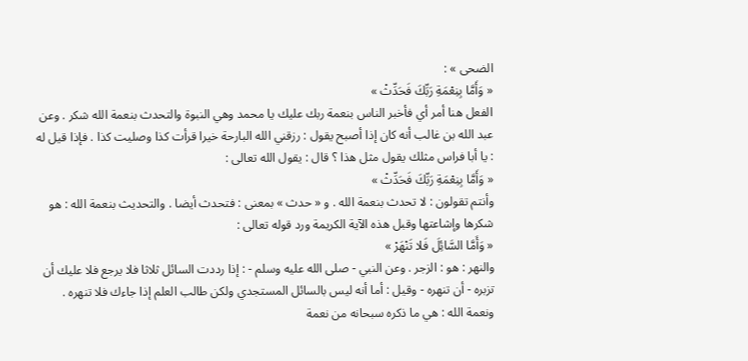الضحى » :
« وَأَمَّا بِنِعْمَةِ رَبِّكَ فَحَدِّثْ »
الفعل هنا أمر أي فأخبر الناس بنعمة ربك عليك يا محمد وهي النبوة والتحدث بنعمة الله شكر . وعن عبد الله بن غالب أنه كان إذا أصبح يقول : رزقني الله البارحة خيرا قرأت كذا وصليت كذا . فإذا قيل له : يا أبا فراس مثلك يقول مثل هذا ؟ قال : يقول الله تعالى :
« وَأَمَّا بِنِعْمَةِ رَبِّكَ فَحَدِّثْ »
وأنتم تقولون : لا تحدث بنعمة الله . و « حدث » بمعنى : فتحدث أيضا . والتحديث بنعمة الله : هو شكرها وإشاعتها وقبل هذه الآية الكريمة ورد قوله تعالى :
« وَأَمَّا السَّائِلَ فَلا تَنْهَرْ »
والنهر : هو : الزجر . وعن النبي - صلى الله عليه وسلم - : إذا رددت السائل ثلاثا فلا يرجع فلا عليك أن تزبره - أن تنهره - وقيل : أما أنه ليس بالسائل المستجدي ولكن طالب العلم إذا جاءك فلا تنهره . ونعمة الله : هي ما ذكره سبحانه من نعمة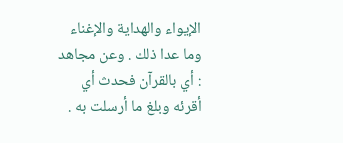الإيواء والهداية والإغناء وما عدا ذلك . وعن مجاهد : أي بالقرآن فحدث أي أقرئه وبلغ ما أرسلت به .